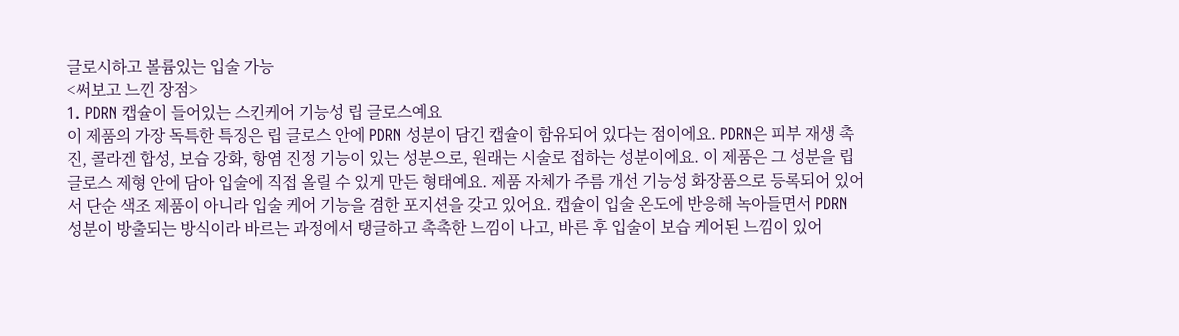글로시하고 볼륨있는 입술 가능
<써보고 느낀 장점>
1. PDRN 캡슐이 들어있는 스킨케어 기능성 립 글로스예요
이 제품의 가장 독특한 특징은 립 글로스 안에 PDRN 성분이 담긴 캡슐이 함유되어 있다는 점이에요. PDRN은 피부 재생 촉진, 콜라겐 합성, 보습 강화, 항염 진정 기능이 있는 성분으로, 원래는 시술로 접하는 성분이에요. 이 제품은 그 성분을 립 글로스 제형 안에 담아 입술에 직접 올릴 수 있게 만든 형태예요. 제품 자체가 주름 개선 기능성 화장품으로 등록되어 있어서 단순 색조 제품이 아니라 입술 케어 기능을 겸한 포지션을 갖고 있어요. 캡슐이 입술 온도에 반응해 녹아들면서 PDRN 성분이 방출되는 방식이라 바르는 과정에서 탱글하고 촉촉한 느낌이 나고, 바른 후 입술이 보습 케어된 느낌이 있어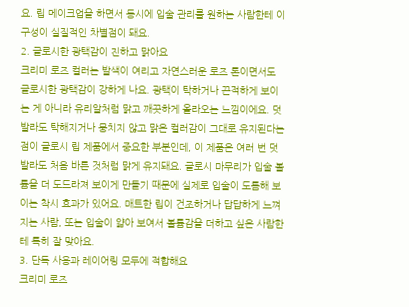요. 립 메이크업을 하면서 동시에 입술 관리를 원하는 사람한테 이 구성이 실질적인 차별점이 돼요.
2. 글로시한 광택감이 진하고 맑아요
크리미 로즈 컬러는 발색이 여리고 자연스러운 로즈 톤이면서도 글로시한 광택감이 강하게 나요. 광택이 탁하거나 끈적하게 보이는 게 아니라 유리알처럼 맑고 깨끗하게 올라오는 느낌이에요. 덧발라도 탁해지거나 뭉치지 않고 맑은 컬러감이 그대로 유지된다는 점이 글로시 립 제품에서 중요한 부분인데, 이 제품은 여러 번 덧발라도 처음 바른 것처럼 맑게 유지돼요. 글로시 마무리가 입술 볼륨을 더 도드라져 보이게 만들기 때문에 실제로 입술이 도톰해 보이는 착시 효과가 있어요. 매트한 립이 건조하거나 답답하게 느껴지는 사람, 또는 입술이 얇아 보여서 볼륨감을 더하고 싶은 사람한테 특히 잘 맞아요.
3. 단독 사용과 레이어링 모두에 적합해요
크리미 로즈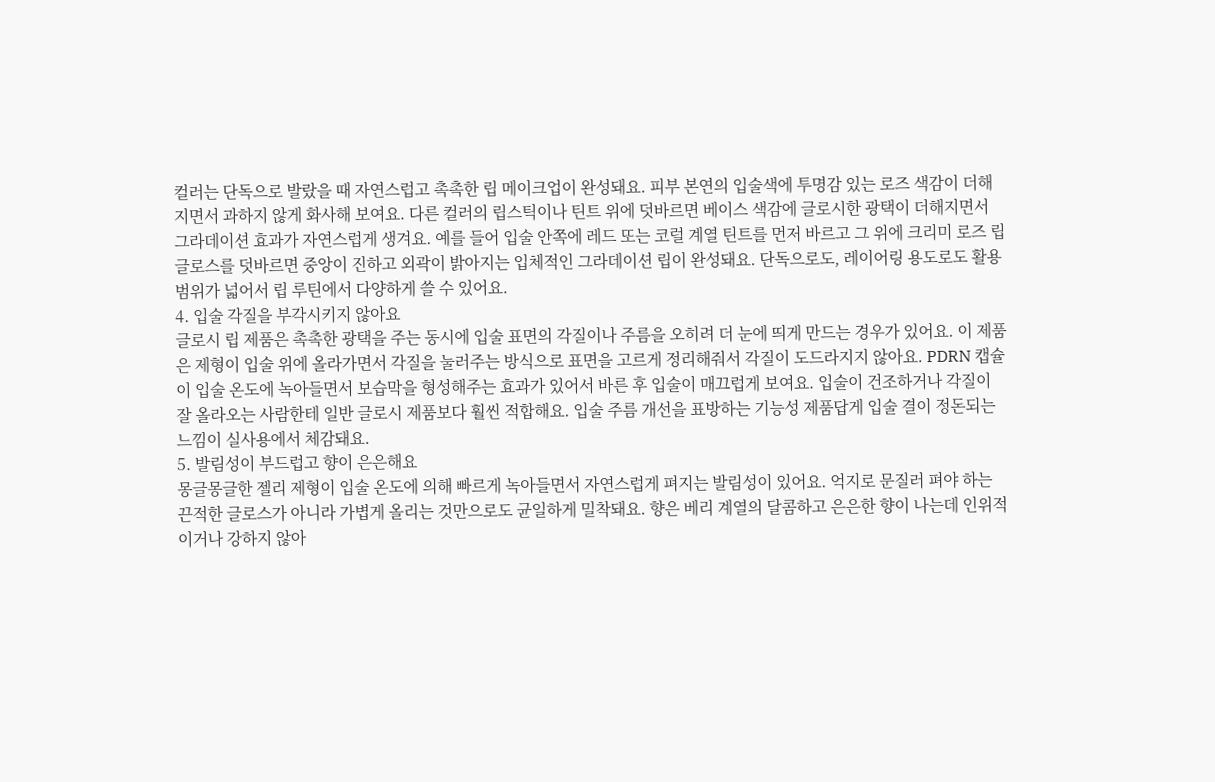컬러는 단독으로 발랐을 때 자연스럽고 촉촉한 립 메이크업이 완성돼요. 피부 본연의 입술색에 투명감 있는 로즈 색감이 더해지면서 과하지 않게 화사해 보여요. 다른 컬러의 립스틱이나 틴트 위에 덧바르면 베이스 색감에 글로시한 광택이 더해지면서 그라데이션 효과가 자연스럽게 생겨요. 예를 들어 입술 안쪽에 레드 또는 코럴 계열 틴트를 먼저 바르고 그 위에 크리미 로즈 립 글로스를 덧바르면 중앙이 진하고 외곽이 밝아지는 입체적인 그라데이션 립이 완성돼요. 단독으로도, 레이어링 용도로도 활용 범위가 넓어서 립 루틴에서 다양하게 쓸 수 있어요.
4. 입술 각질을 부각시키지 않아요
글로시 립 제품은 촉촉한 광택을 주는 동시에 입술 표면의 각질이나 주름을 오히려 더 눈에 띄게 만드는 경우가 있어요. 이 제품은 제형이 입술 위에 올라가면서 각질을 눌러주는 방식으로 표면을 고르게 정리해줘서 각질이 도드라지지 않아요. PDRN 캡슐이 입술 온도에 녹아들면서 보습막을 형성해주는 효과가 있어서 바른 후 입술이 매끄럽게 보여요. 입술이 건조하거나 각질이 잘 올라오는 사람한테 일반 글로시 제품보다 훨씬 적합해요. 입술 주름 개선을 표방하는 기능성 제품답게 입술 결이 정돈되는 느낌이 실사용에서 체감돼요.
5. 발림성이 부드럽고 향이 은은해요
몽글몽글한 젤리 제형이 입술 온도에 의해 빠르게 녹아들면서 자연스럽게 펴지는 발림성이 있어요. 억지로 문질러 펴야 하는 끈적한 글로스가 아니라 가볍게 올리는 것만으로도 균일하게 밀착돼요. 향은 베리 계열의 달콤하고 은은한 향이 나는데 인위적이거나 강하지 않아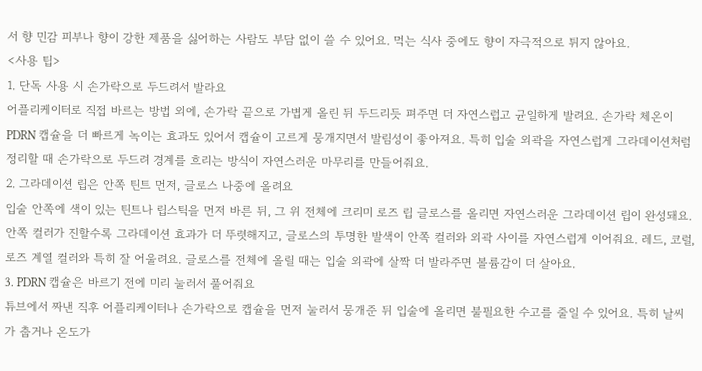서 향 민감 피부나 향이 강한 제품을 싫어하는 사람도 부담 없이 쓸 수 있어요. 먹는 식사 중에도 향이 자극적으로 튀지 않아요.
<사용 팁>
1. 단독 사용 시 손가락으로 두드려서 발라요
어플리케이터로 직접 바르는 방법 외에, 손가락 끝으로 가볍게 올린 뒤 두드리듯 펴주면 더 자연스럽고 균일하게 발려요. 손가락 체온이 PDRN 캡슐을 더 빠르게 녹이는 효과도 있어서 캡슐이 고르게 뭉개지면서 발림성이 좋아져요. 특히 입술 외곽을 자연스럽게 그라데이션처럼 정리할 때 손가락으로 두드려 경계를 흐리는 방식이 자연스러운 마무리를 만들어줘요.
2. 그라데이션 립은 안쪽 틴트 먼저, 글로스 나중에 올려요
입술 안쪽에 색이 있는 틴트나 립스틱을 먼저 바른 뒤, 그 위 전체에 크리미 로즈 립 글로스를 올리면 자연스러운 그라데이션 립이 완성돼요. 안쪽 컬러가 진할수록 그라데이션 효과가 더 뚜렷해지고, 글로스의 투명한 발색이 안쪽 컬러와 외곽 사이를 자연스럽게 이어줘요. 레드, 코럴, 로즈 계열 컬러와 특히 잘 어울려요. 글로스를 전체에 올릴 때는 입술 외곽에 살짝 더 발라주면 볼륨감이 더 살아요.
3. PDRN 캡슐은 바르기 전에 미리 눌러서 풀어줘요
튜브에서 짜낸 직후 어플리케이터나 손가락으로 캡슐을 먼저 눌러서 뭉개준 뒤 입술에 올리면 불필요한 수고를 줄일 수 있어요. 특히 날씨가 춥거나 온도가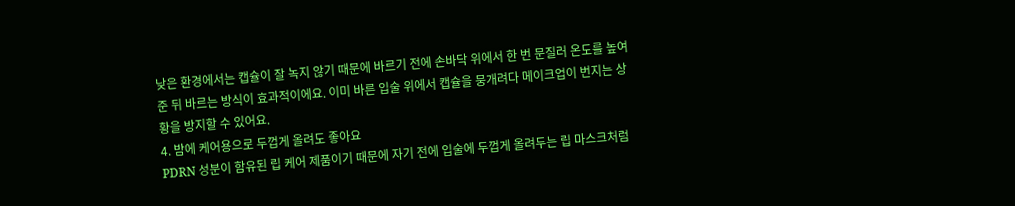낮은 환경에서는 캡슐이 잘 녹지 않기 때문에 바르기 전에 손바닥 위에서 한 번 문질러 온도를 높여준 뒤 바르는 방식이 효과적이에요. 이미 바른 입술 위에서 캡슐을 뭉개려다 메이크업이 번지는 상황을 방지할 수 있어요.
4. 밤에 케어용으로 두껍게 올려도 좋아요
PDRN 성분이 함유된 립 케어 제품이기 때문에 자기 전에 입술에 두껍게 올려두는 립 마스크처럼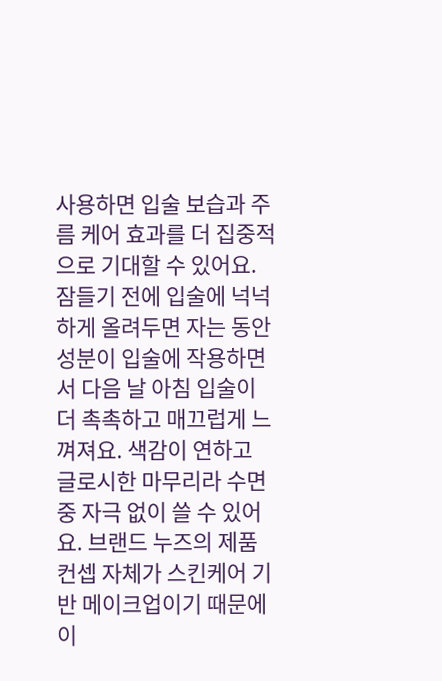사용하면 입술 보습과 주름 케어 효과를 더 집중적으로 기대할 수 있어요. 잠들기 전에 입술에 넉넉하게 올려두면 자는 동안 성분이 입술에 작용하면서 다음 날 아침 입술이 더 촉촉하고 매끄럽게 느껴져요. 색감이 연하고 글로시한 마무리라 수면 중 자극 없이 쓸 수 있어요. 브랜드 누즈의 제품 컨셉 자체가 스킨케어 기반 메이크업이기 때문에 이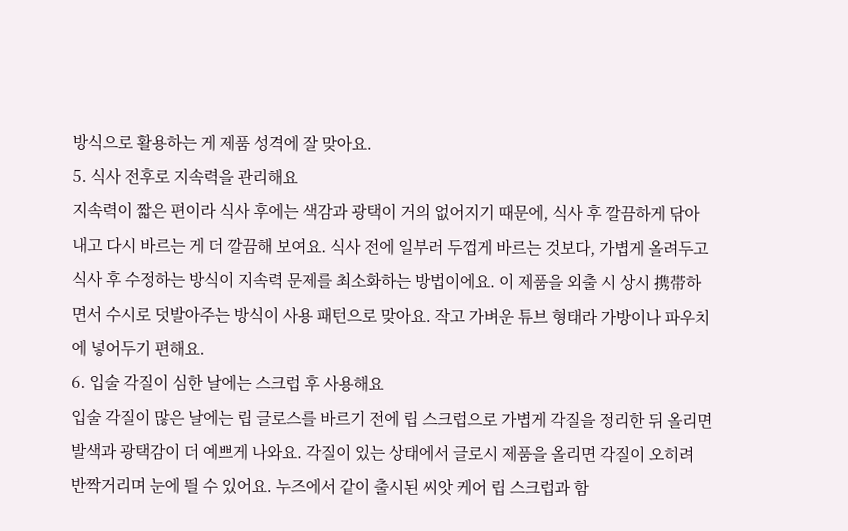방식으로 활용하는 게 제품 성격에 잘 맞아요.
5. 식사 전후로 지속력을 관리해요
지속력이 짧은 편이라 식사 후에는 색감과 광택이 거의 없어지기 때문에, 식사 후 깔끔하게 닦아내고 다시 바르는 게 더 깔끔해 보여요. 식사 전에 일부러 두껍게 바르는 것보다, 가볍게 올려두고 식사 후 수정하는 방식이 지속력 문제를 최소화하는 방법이에요. 이 제품을 외출 시 상시 携帯하면서 수시로 덧발아주는 방식이 사용 패턴으로 맞아요. 작고 가벼운 튜브 형태라 가방이나 파우치에 넣어두기 편해요.
6. 입술 각질이 심한 날에는 스크럽 후 사용해요
입술 각질이 많은 날에는 립 글로스를 바르기 전에 립 스크럽으로 가볍게 각질을 정리한 뒤 올리면 발색과 광택감이 더 예쁘게 나와요. 각질이 있는 상태에서 글로시 제품을 올리면 각질이 오히려 반짝거리며 눈에 띌 수 있어요. 누즈에서 같이 출시된 씨앗 케어 립 스크럽과 함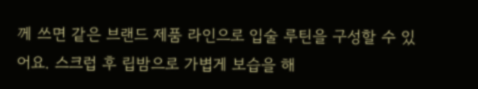께 쓰면 같은 브랜드 제품 라인으로 입술 루틴을 구성할 수 있어요. 스크럽 후 립밤으로 가볍게 보습을 해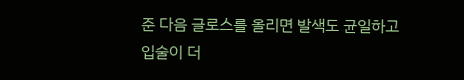준 다음 글로스를 올리면 발색도 균일하고 입술이 더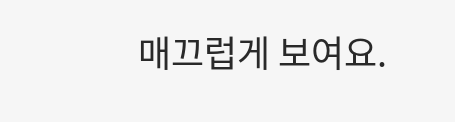매끄럽게 보여요.